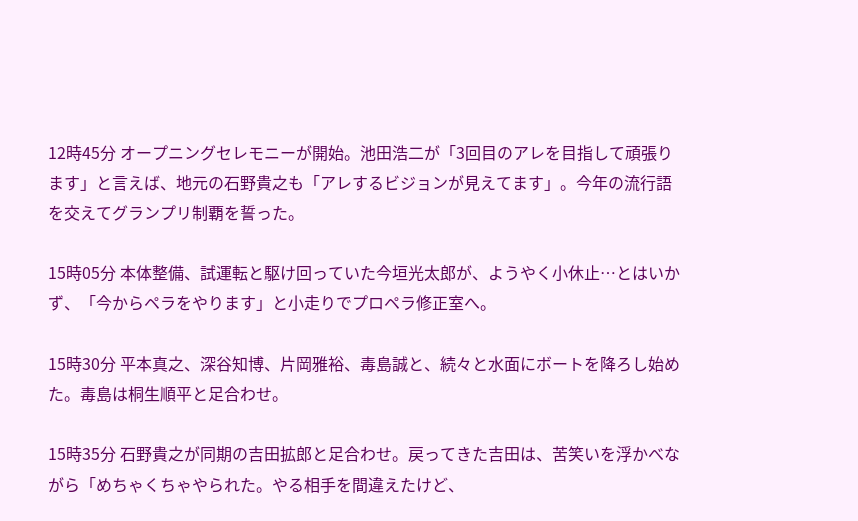12時45分 オープニングセレモニーが開始。池田浩二が「3回目のアレを目指して頑張ります」と言えば、地元の石野貴之も「アレするビジョンが見えてます」。今年の流行語を交えてグランプリ制覇を誓った。

15時05分 本体整備、試運転と駆け回っていた今垣光太郎が、ようやく小休止…とはいかず、「今からペラをやります」と小走りでプロペラ修正室へ。

15時30分 平本真之、深谷知博、片岡雅裕、毒島誠と、続々と水面にボートを降ろし始めた。毒島は桐生順平と足合わせ。

15時35分 石野貴之が同期の吉田拡郎と足合わせ。戻ってきた吉田は、苦笑いを浮かべながら「めちゃくちゃやられた。やる相手を間違えたけど、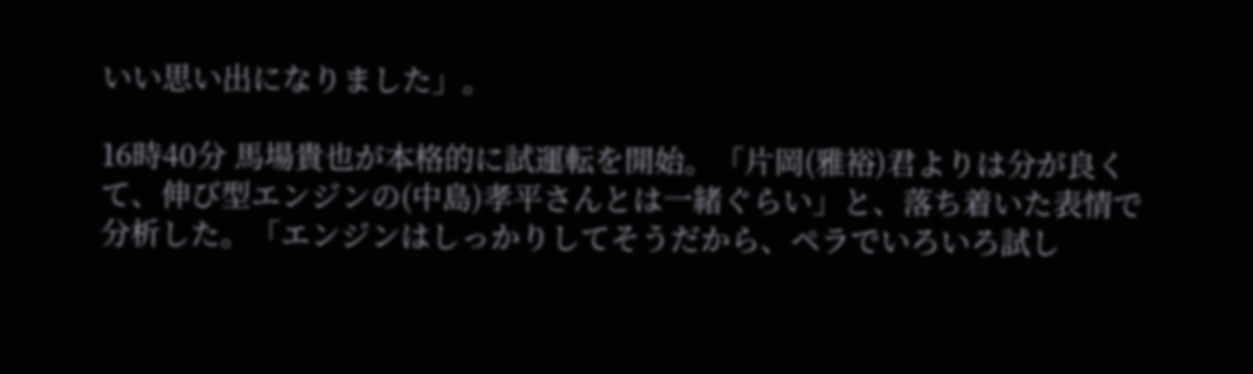いい思い出になりました」。

16時40分 馬場貴也が本格的に試運転を開始。「片岡(雅裕)君よりは分が良くて、伸び型エンジンの(中島)孝平さんとは一緒ぐらい」と、落ち着いた表情で分析した。「エンジンはしっかりしてそうだから、ペラでいろいろ試し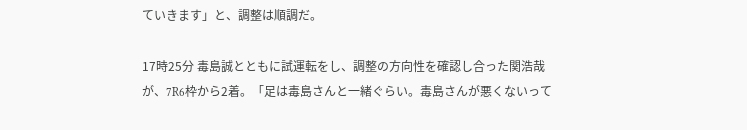ていきます」と、調整は順調だ。

17時25分 毒島誠とともに試運転をし、調整の方向性を確認し合った関浩哉が、7R6枠から2着。「足は毒島さんと一緒ぐらい。毒島さんが悪くないって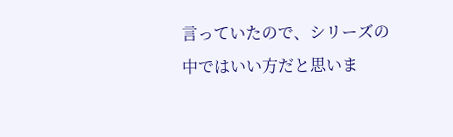言っていたので、シリーズの中ではいい方だと思いま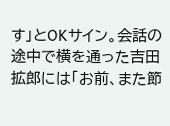す」とOKサイン。会話の途中で横を通った吉田拡郎には「お前、また節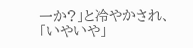一か?」と冷やかされ、「いやいや」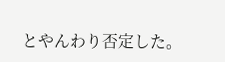とやんわり否定した。